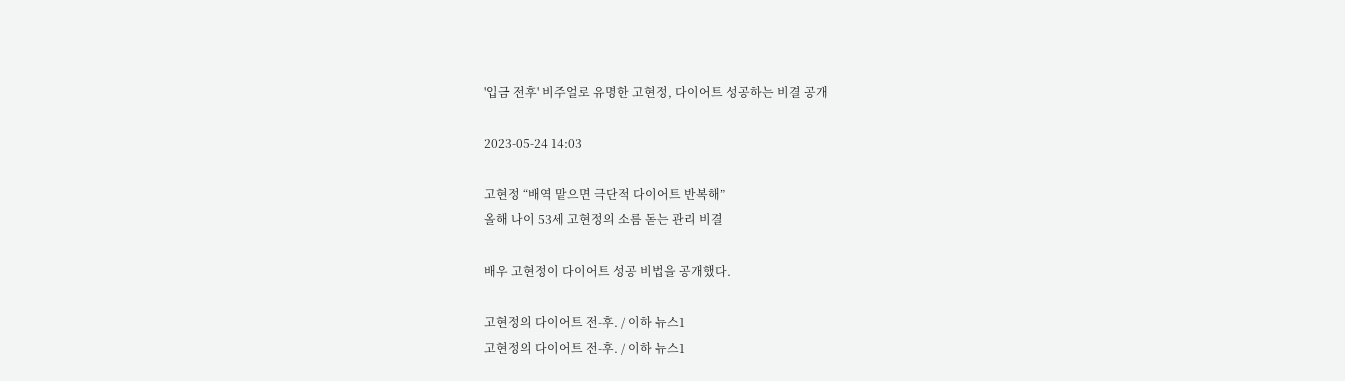'입금 전후' 비주얼로 유명한 고현정, 다이어트 성공하는 비결 공개

2023-05-24 14:03

고현정 “배역 맡으면 극단적 다이어트 반복해”
올해 나이 53세 고현정의 소름 돋는 관리 비결

배우 고현정이 다이어트 성공 비법을 공개했다.

고현정의 다이어트 전-후. / 이하 뉴스1
고현정의 다이어트 전-후. / 이하 뉴스1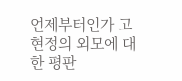언제부터인가 고현정의 외모에 대한 평판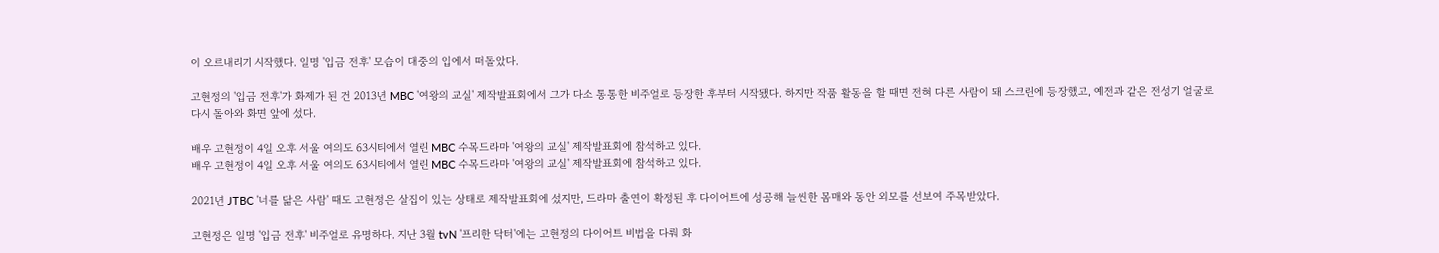이 오르내리기 시작했다. 일명 '입금 전후' 모습이 대중의 입에서 떠돌았다.

고현정의 '입금 전후'가 화제가 된 건 2013년 MBC '여왕의 교실' 제작발표회에서 그가 다소 통통한 비주얼로 등장한 후부터 시작됐다. 하지만 작품 활동을 할 때면 전혀 다른 사람이 돼 스크린에 등장했고, 예전과 같은 전성기 얼굴로 다시 돌아와 화면 앞에 섰다.

배우 고현정이 4일 오후 서울 여의도 63시티에서 열린 MBC 수목드라마 '여왕의 교실' 제작발표회에 참석하고 있다.
배우 고현정이 4일 오후 서울 여의도 63시티에서 열린 MBC 수목드라마 '여왕의 교실' 제작발표회에 참석하고 있다.

2021년 JTBC '너를 닮은 사람' 때도 고현정은 살집이 있는 상태로 제작발표회에 섰지만, 드라마 출연이 확정된 후 다이어트에 성공해 늘씬한 몸매와 동안 외모를 선보여 주목받았다.

고현정은 일명 '입금 전후' 비주얼로 유명하다. 지난 3월 tvN '프리한 닥터'에는 고현정의 다이어트 비법을 다뤄 화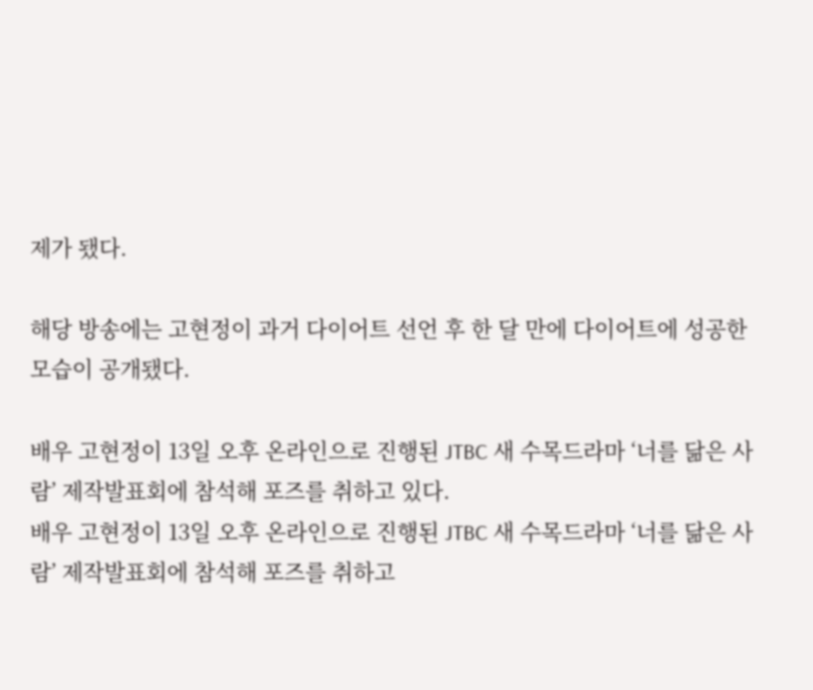제가 됐다.

해당 방송에는 고현정이 과거 다이어트 선언 후 한 달 만에 다이어트에 성공한 모습이 공개됐다.

배우 고현정이 13일 오후 온라인으로 진행된 JTBC 새 수목드라마 ‘너를 닮은 사람’ 제작발표회에 참석해 포즈를 취하고 있다.
배우 고현정이 13일 오후 온라인으로 진행된 JTBC 새 수목드라마 ‘너를 닮은 사람’ 제작발표회에 참석해 포즈를 취하고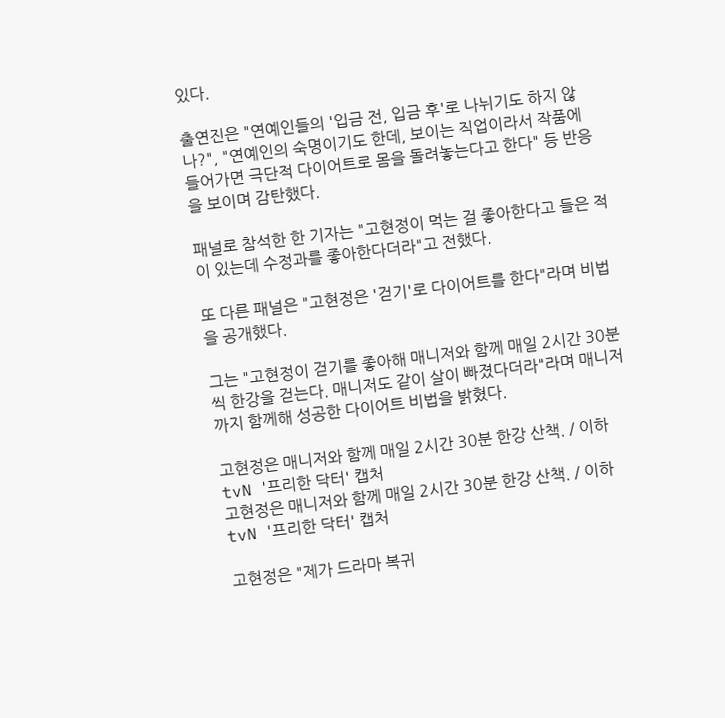있다.

출연진은 "연예인들의 '입금 전, 입금 후'로 나뉘기도 하지 않나?", "연예인의 숙명이기도 한데, 보이는 직업이라서 작품에 들어가면 극단적 다이어트로 몸을 돌려놓는다고 한다" 등 반응을 보이며 감탄했다.

패널로 참석한 한 기자는 "고현정이 먹는 걸 좋아한다고 들은 적이 있는데 수정과를 좋아한다더라"고 전했다.

또 다른 패널은 "고현정은 '걷기'로 다이어트를 한다"라며 비법을 공개했다.

그는 "고현정이 걷기를 좋아해 매니저와 함께 매일 2시간 30분씩 한강을 걷는다. 매니저도 같이 살이 빠졌다더라"라며 매니저까지 함께해 성공한 다이어트 비법을 밝혔다.

고현정은 매니저와 함께 매일 2시간 30분 한강 산책. / 이하 tvN '프리한 닥터' 캡처
고현정은 매니저와 함께 매일 2시간 30분 한강 산책. / 이하 tvN '프리한 닥터' 캡처

고현정은 "제가 드라마 복귀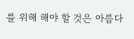를 위해 해야 할 것은 아름다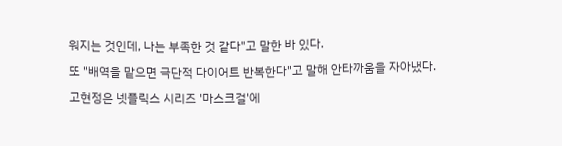워지는 것인데, 나는 부족한 것 같다"고 말한 바 있다.

또 "배역을 맡으면 극단적 다이어트 반복한다"고 말해 안타까움을 자아냈다.

고현정은 넷플릭스 시리즈 '마스크걸'에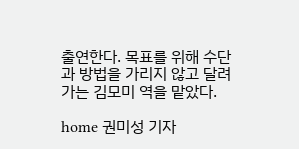출연한다. 목표를 위해 수단과 방법을 가리지 않고 달려가는 김모미 역을 맡았다.

home 권미성 기자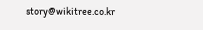story@wikitree.co.kr